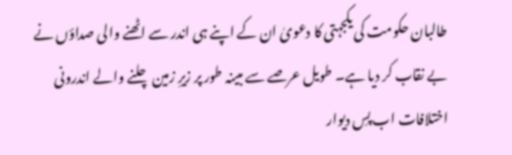طالبان حکومت کی یکجہتی کا دعویٰ ان کے اپنے ہی اندر سے اٹھنے والی صداؤں نے بے نقاب کر دیا ہے۔ طویل عرصے سے مبینہ طور پر زیرِ زمین چلنے والے اندرونی اختلافات اب پسِ دیوار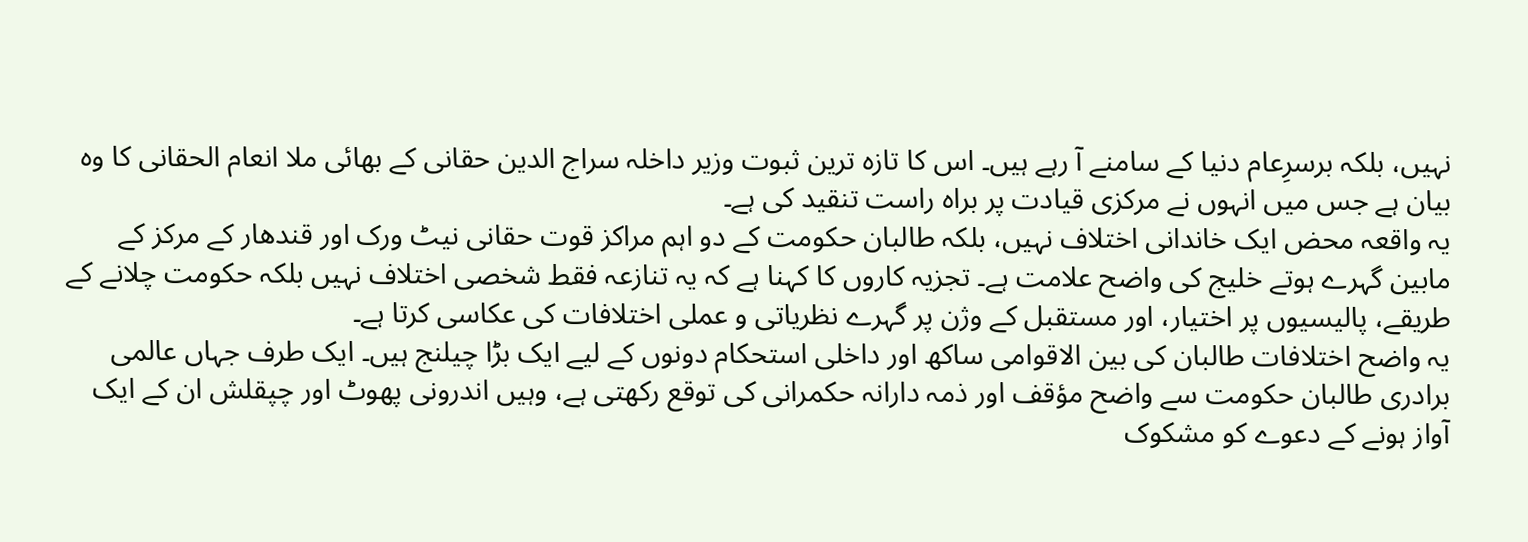نہیں، بلکہ برسرِعام دنیا کے سامنے آ رہے ہیں۔ اس کا تازہ ترین ثبوت وزیر داخلہ سراج الدین حقانی کے بھائی ملا انعام الحقانی کا وہ بیان ہے جس میں انہوں نے مرکزی قیادت پر براہ راست تنقید کی ہے۔
یہ واقعہ محض ایک خاندانی اختلاف نہیں، بلکہ طالبان حکومت کے دو اہم مراکز قوت حقانی نیٹ ورک اور قندھار کے مرکز کے مابین گہرے ہوتے خلیج کی واضح علامت ہے۔ تجزیہ کاروں کا کہنا ہے کہ یہ تنازعہ فقط شخصی اختلاف نہیں بلکہ حکومت چلانے کے طریقے، پالیسیوں پر اختیار، اور مستقبل کے وژن پر گہرے نظریاتی و عملی اختلافات کی عکاسی کرتا ہے۔
یہ واضح اختلافات طالبان کی بین الاقوامی ساکھ اور داخلی استحکام دونوں کے لیے ایک بڑا چیلنج ہیں۔ ایک طرف جہاں عالمی برادری طالبان حکومت سے واضح مؤقف اور ذمہ دارانہ حکمرانی کی توقع رکھتی ہے، وہیں اندرونی پھوٹ اور چپقلش ان کے ایک آواز ہونے کے دعوے کو مشکوک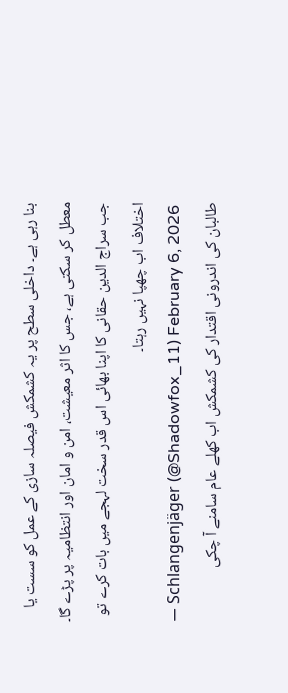بنا رہی ہے۔ داخلی سطح پر یہ کشمکش فیصلہ سازی کے عمل کو سست یا معطل کر سکتی ہے، جس کا اثر معیشت، امن و امان اور انتظامیہ پر پڑے گا۔
جب سراج الدین حقانی کا اپنا بھائی اس قدر سخت لہجے میں بات کرے تو اختلاف اب چھپا نہیں رہتا۔
— Schlangenjäger (@Shadowfox_11) February 6, 2026
طالبان کی اندرونی اقتدار کی کشمکش اب کھلے عام سامنے آ چکی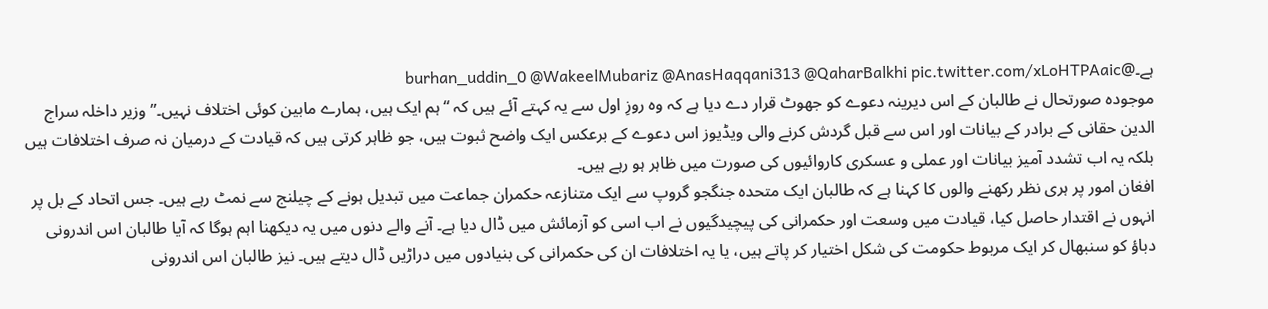ہے۔@burhan_uddin_0 @WakeelMubariz @AnasHaqqani313 @QaharBalkhi pic.twitter.com/xLoHTPAaic
موجودہ صورتحال نے طالبان کے اس دیرینہ دعوے کو جھوٹ قرار دے دیا ہے کہ وہ روزِ اول سے یہ کہتے آئے ہیں کہ “ہم ایک ہیں، ہمارے مابین کوئی اختلاف نہیں۔” وزیر داخلہ سراج الدین حقانی کے برادر کے بیانات اور اس سے قبل گردش کرنے والی ویڈیوز اس دعوے کے برعکس ایک واضح ثبوت ہیں، جو ظاہر کرتی ہیں کہ قیادت کے درمیان نہ صرف اختلافات ہیں بلکہ یہ اب تشدد آمیز بیانات اور عملی و عسکری کاروائیوں کی صورت میں ظاہر ہو رہے ہیں۔
افغان امور پر ہری نظر رکھنے والوں کا کہنا ہے کہ طالبان ایک متحدہ جنگجو گروپ سے ایک متنازعہ حکمران جماعت میں تبدیل ہونے کے چیلنج سے نمٹ رہے ہیں۔ جس اتحاد کے بل پر انہوں نے اقتدار حاصل کیا، قیادت میں وسعت اور حکمرانی کی پیچیدگیوں نے اب اسی کو آزمائش میں ڈال دیا ہے۔ آنے والے دنوں میں یہ دیکھنا اہم ہوگا کہ آیا طالبان اس اندرونی دباؤ کو سنبھال کر ایک مربوط حکومت کی شکل اختیار کر پاتے ہیں، یا یہ اختلافات ان کی حکمرانی کی بنیادوں میں دراڑیں ڈال دیتے ہیں۔ نیز طالبان اس اندرونی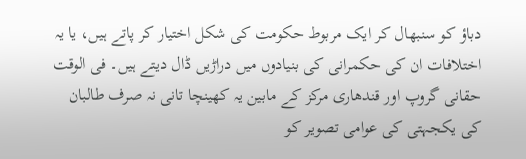دباؤ کو سنبھال کر ایک مربوط حکومت کی شکل اختیار کر پاتے ہیں، یا یہ اختلافات ان کی حکمرانی کی بنیادوں میں دراڑیں ڈال دیتے ہیں۔ فی الوقت حقانی گروپ اور قندھاری مرکز کے مابین یہ کھینچا تانی نہ صرف طالبان کی یکجہتی کی عوامی تصویر کو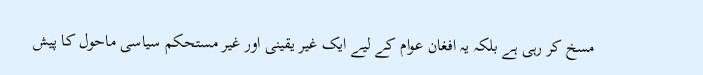مسخ کر رہی ہے بلکہ یہ افغان عوام کے لیے ایک غیر یقینی اور غیر مستحکم سیاسی ماحول کا پیش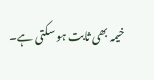خیمہ بھی ثابت ہو سکتی ہے۔